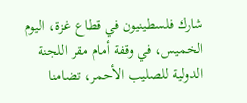شارك فلسطينيون في قطاع غزة، اليوم الخميس، في وقفة أمام مقر اللجنة الدولية للصليب الأحمر، تضامنا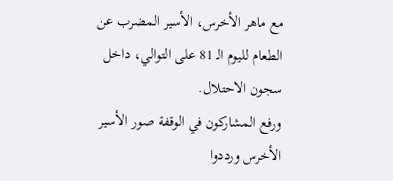مع ماهر الأخرس، الأسير المضرب عن الطعام لليوم الـ 81 على التوالي، داخل سجون الاحتلال.
ورفع المشاركون في الوقفة صور الأسير الأخرس ورددوا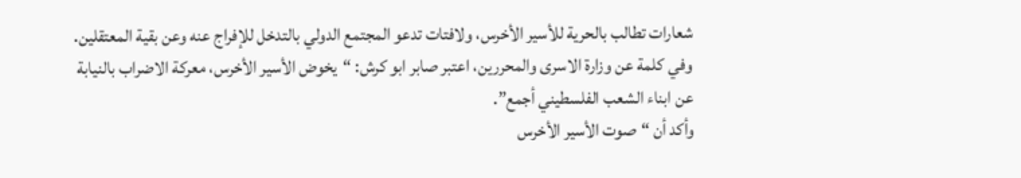شعارات تطالب بالحرية للأسير الأخرس، ولافتات تدعو المجتمع الدولي بالتدخل للإفراج عنه وعن بقية المعتقلين.
وفي كلمة عن وزارة الاسرى والمحررين، اعتبر صابر ابو كرش: “يخوض الأسير الأخرس، معركة الاضراب بالنيابة عن ابناء الشعب الفلسطيني أجمع”.
وأكد أن “صوت الأسير الأخرس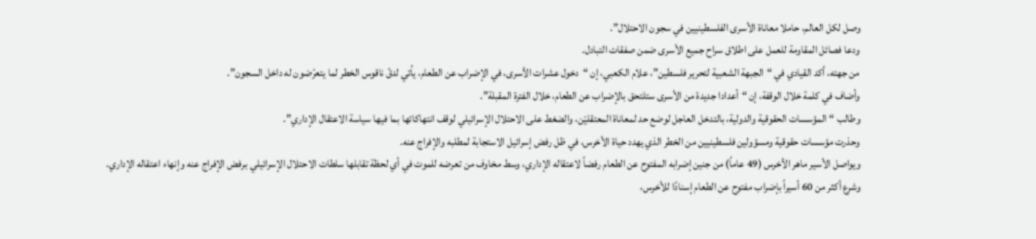وصل لكل العالم، حاملا معاناة الأسرى الفلسطينيين في سجون الاحتلال”.
ودعا فصائل المقاومة للعمل على اطلاق سراح جميع الأسرى ضمن صفقات التبادل.
من جهته، أكد القيادي في “الجبهة الشعبية لتحرير فلسطين”، علام الكعبي، إن “دخول عشرات الأسرى، في الإضراب عن الطعام، يأتي لدقّ ناقوس الخطر لما يتعرّضون له داخل السجون”.
وأضاف في كلمة خلال الوقفة، إن “أعدادا جديدة من الأسرى ستلتحق بالإضراب عن الطعام، خلال الفترة المقبلة”.
وطالب “المؤسسات الحقوقية والدولية، بالتدخل العاجل لوضع حد لمعاناة المعتقليْن، والضغط على الاحتلال الإسرائيلي لوقف انتهاكاتها بما فيها سياسة الاعتقال الإداري”.
وحذرت مؤسسات حقوقية ومسؤولين فلسطينيين من الخطر الذي يهدد حياة الأخرس، في ظل رفض إسرائيل الاستجابة لمطلبه والإفراج عنه.
ويواصل الأسير ماهر الأخرس (49 عاماً) من جنين إضرابه المفتوح عن الطعام رفضاً لاعتقاله الإداري، وسط مخاوف من تعرضه للموت في أي لحظة تقابلها سلطات الاحتلال الإسرائيلي برفض الإفراج عنه وإنهاء اعتقاله الإداري.
وشرع أكثر من 60 أسيراً بإضراب مفتوح عن الطعام إسنادًا للأخرس،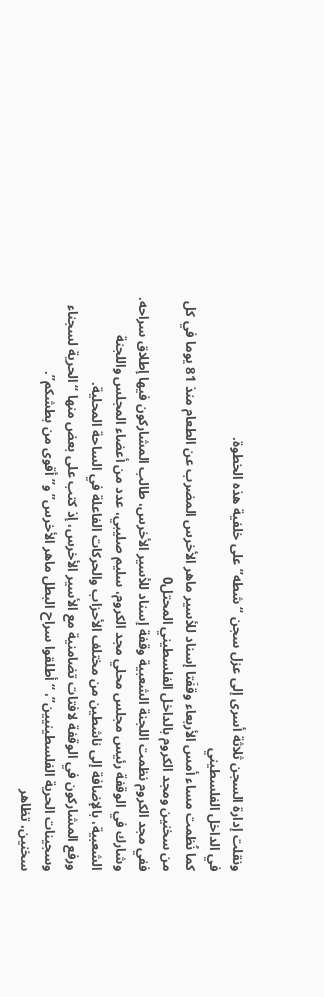ونقلت إدارة السجن ثلاثة أسرى إلى عزل سجن “شطه” على خلفية هذه الخطوة.
في الداخل الفلسطيني
كما نُظمت مساء أمس الأربعاء وقفَتا إسناد للأسير ماهر الأخرس المضرب عن الطعام منذ 81 يوما في كل من سخنين ومجد الكروم بالداخل الفلسطيني المحتل0
ففي مجد الكروم نظمت اللجنة الشعبية وقفة إسناد للأسير الأخرس، طالب المشاركون فيها إطلاق سراحه.
وشارك في الوقفة رئيس مجلس محلي مجد الكروم، سليم صليبي، عدد من أعضاء المجلس واللجنة الشعبية، بالإضافة إلى ناشطين من مختلف الأحزاب والحركات الفاعلة في الساحة المحلية.
ورفع المشاركون في الوقفة لافتات تضامنية مع الأسير الأخرس، إذ كتب على بعض منها “الحرية لسجناء وسجينات الحرية الفلسطينيين”، “أطلقوا سراح البطل ماهر الأخرس” و”أقوى من بطشكم”.
سخنين، تظاهر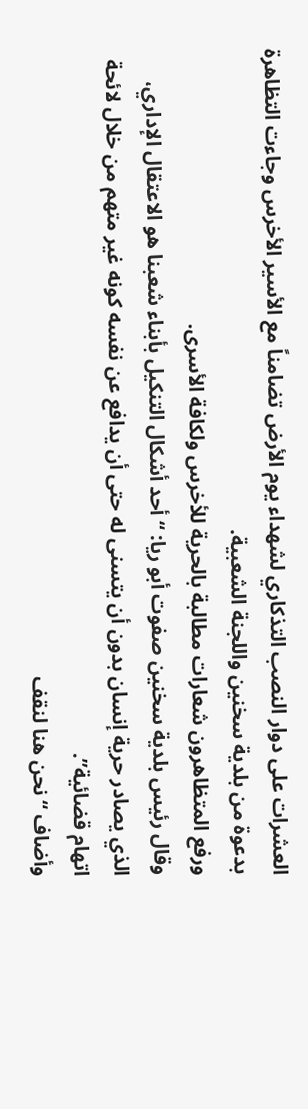العشرات على دوار النصب التذكاري لشهداء يوم الأرض تضامناً مع الأسير الأخرس وجاءت التظاهرة بدعوة من بلدية سخنين واللجنة الشعبية.
ورفع المتظاهرون شعارات مطالبة بالحرية للأخرس ولكافة الأسرى.
وقال رئيس بلدية سخنين صفوت أبو ريا: “أحد أشكال التنكيل بأبناء شعبنا هو الاعتقال الإداري، الذي يصادر حرية إنسان بدون أن يتسنى له حتى أن يدافع عن نفسه كونه غير متهم من خلال لائحة اتهام قضائية”.
وأضاف “نحن هنا لنقف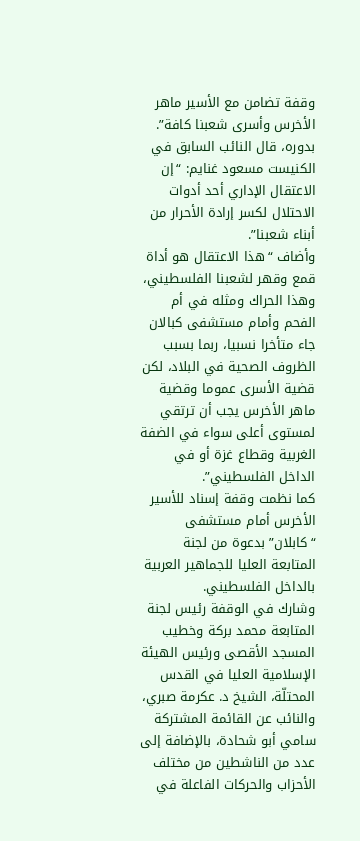وقفة تضامن مع الأسير ماهر الأخرس وأسرى شعبنا كافة”.
بدوره، قال النائب السابق في الكنيست مسعود غنايم: “إن الاعتقال الإداري أحد أدوات الاحتلال لكسر إرادة الأحرار من أبناء شعبنا”.
وأضاف “هذا الاعتقال هو أداة قمع وقهر لشعبنا الفلسطيني، وهذا الحراك ومثله في أم الفحم وأمام مستشفى كبالان جاء متأخرا نسبيا، ربما بسبب الظروف الصحية في البلاد، لكن قضية الأسرى عموما وقضية ماهر الأخرس يجب أن ترتقي لمستوى أعلى سواء في الضفة الغربية وقطاع غزة أو في الداخل الفلسطيني”.
كما نظمت وقفة إسناد للأسير الأخرس أمام مستشفى “كابلان” بدعوة من لجنة المتابعة العليا للجماهير العربية بالداخل الفلسطيني.
وشارك في الوقفة رئيس لجنة المتابعة محمد بركة وخطيب المسجد الأقصى ورئيس الهيئة الإسلامية العليا في القدس المحتلّة، الشيخ د. عكرمة صبري، والنائب عن القائمة المشتركة سامي أبو شحادة، بالإضافة إلى عدد من الناشطين من مختلف الأحزاب والحركات الفاعلة في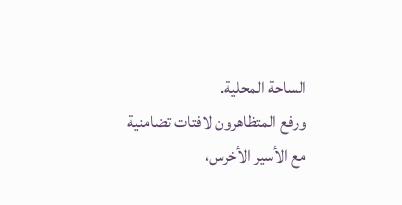الساحة المحلية.
ورفع المتظاهرون لافتات تضامنية مع الأسير الأخرس،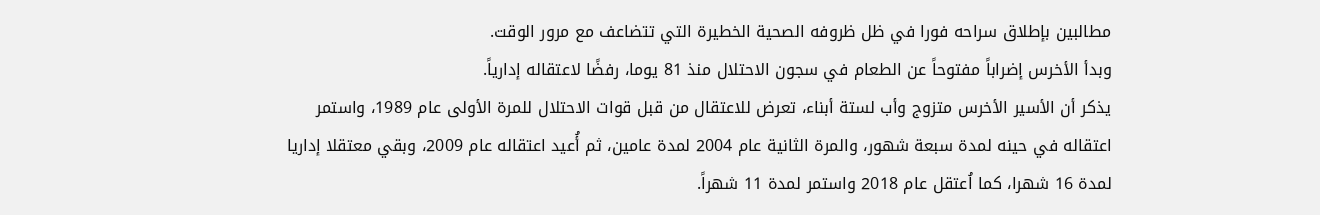مطالبين بإطلاق سراحه فورا في ظل ظروفه الصحية الخطيرة التي تتضاعف مع مرور الوقت.
وبدأ الأخرس إضراباً مفتوحاً عن الطعام في سجون الاحتلال منذ 81 يوما، رفضًا لاعتقاله إدارياً.
يذكر أن الأسير الأخرس متزوج وأب لستة أبناء، تعرض للاعتقال من قبل قوات الاحتلال للمرة الأولى عام 1989، واستمر اعتقاله في حينه لمدة سبعة شهور، والمرة الثانية عام 2004 لمدة عامين، ثم أُعيد اعتقاله عام 2009، وبقي معتقلا إداريا لمدة 16 شهرا، كما اُعتقل عام 2018 واستمر لمدة 11 شهراً.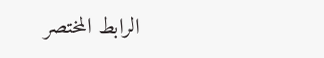الرابط المختصر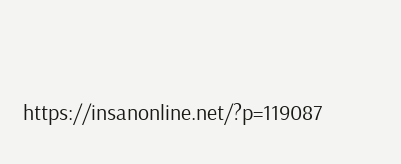https://insanonline.net/?p=119087